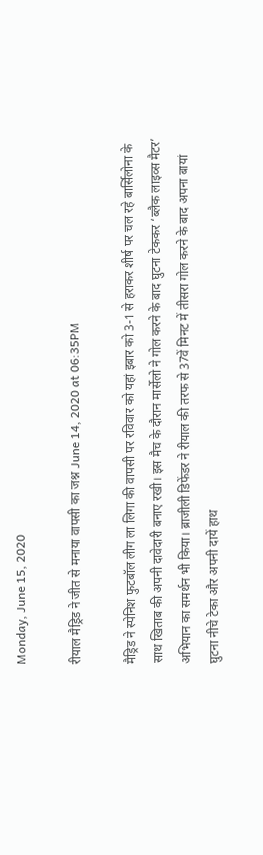Monday, June 15, 2020

रीयाल मैड्रिड ने जीत से मनाया वापसी का जश्न June 14, 2020 at 06:35PM

मैड्रिड ने स्पेनिश फुटबॉल लीग ला लिगा की वापसी पर रविवार को यहां इबार को 3-1 से हराकर शीर्ष पर चल रहे बार्सिलोना के साथ खिताब की अपनी दावेदारी बनाए रखी। इस मैच के दौरान मार्सेलो ने गोल करने के बाद घुटना टेककर ‘ब्लैक लाइव्स मैटर’ अभियान का समर्थन भी किया। ब्राजीली डिफेंडर ने रीयाल की तरफ से 37वें मिनट में तीसरा गोल करने के बाद अपना बायां घुटना नीचे टेका और अपनी दायें हाथ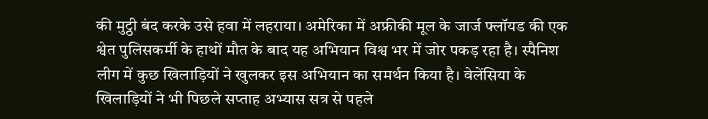की मुट्ठी बंद करके उसे हवा में लहराया। अमेरिका में अफ्रीकी मूल के जार्ज फ्लॉयड की एक श्वेत पुलिसकर्मी के हाथों मौत के बाद यह अभियान विश्व भर में जोर पकड़ रहा है। स्पैनिश लीग में कुछ खिलाड़ियों ने खुलकर इस अभियान का समर्थन किया है। वेलेंसिया के खिलाड़ियों ने भी पिछले सप्ताह अभ्यास सत्र से पहले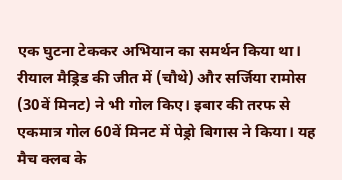एक घुटना टेककर अभियान का समर्थन किया था। रीयाल मैड्रिड की जीत में (चौथे) और सर्जिया रामोस (30वें मिनट) ने भी गोल किए। इबार की तरफ से एकमात्र गोल 60वें मिनट में पेड्रो बिगास ने किया। यह मैच क्लब के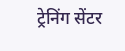ट्रेनिंग सेंटर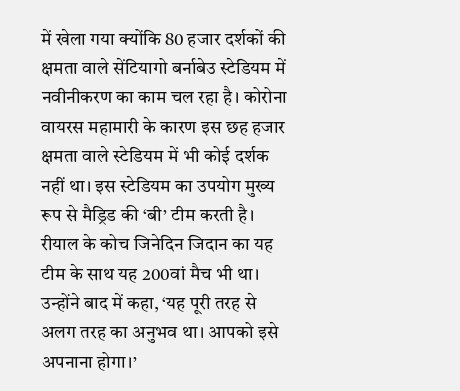में खेला गया क्योंकि 80 हजार दर्शकों की क्षमता वाले सेंटियागो बर्नाबेउ स्टेडियम में नवीनीकरण का काम चल रहा है। कोरोना वायरस महामारी के कारण इस छह हजार क्षमता वाले स्टेडियम में भी कोई दर्शक नहीं था। इस स्टेडियम का उपयोग मुख्य रूप से मैड्रिड की ‘बी’ टीम करती है। रीयाल के कोच जिनेदिन जिदान का यह टीम के साथ यह 200वां मैच भी था। उन्होंने बाद में कहा, ‘यह पूरी तरह से अलग तरह का अनुभव था। आपको इसे अपनाना होगा।’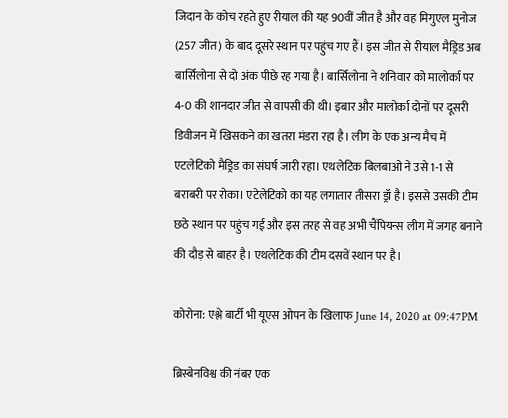जिदान के कोच रहते हुए रीयाल की यह 90वीं जीत है और वह मिगुएल मुनोज (257 जीत) के बाद दूसरे स्थान पर पहुंच गए हैं। इस जीत से रीयाल मैड्रिड अब बार्सिलोना से दो अंक पीछे रह गया है। बार्सिलोना ने शनिवार को मालोर्का पर 4-0 की शानदार जीत से वापसी की थी। इबार और मालोर्का दोनों पर दूसरी डिवीजन में खिसकने का खतरा मंडरा रहा है। लीग के एक अन्य मैच में एटलेटिको मैड्रिड का संघर्ष जारी रहा। एथलेटिक बिलबाओ ने उसे 1-1 से बराबरी पर रोका। एटेलेटिको का यह लगातार तीसरा ड्रॉ है। इससे उसकी टीम छठे स्थान पर पहुंच गई और इस तरह से वह अभी चैंपियन्स लीग में जगह बनाने की दौड़ से बाहर है। एथलेटिक की टीम दसवें स्थान पर है।

कोरोना: एश्ले बार्टी भी यूएस ओपन के खिलाफ June 14, 2020 at 09:47PM

ब्रिस्बेनविश्व की नंबर एक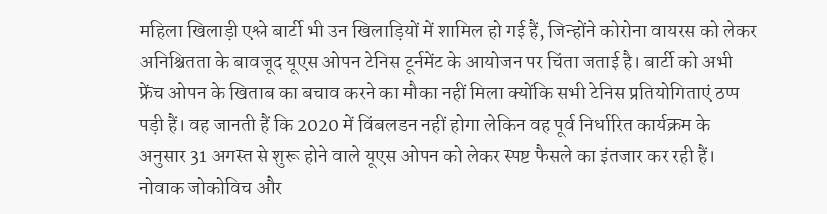महिला खिलाड़ी एश्ले बार्टी भी उन खिलाड़ियों में शामिल हो गई हैं, जिन्होंने कोरोना वायरस को लेकर अनिश्चितता के बावजूद यूएस ओपन टेनिस टूर्नमेंट के आयोजन पर चिंता जताई है। बार्टी को अभी फ्रेंच ओपन के खिताब का बचाव करने का मौका नहीं मिला क्योंकि सभी टेनिस प्रतियोगिताएं ठप्प पड़ी हैं। वह जानती हैं कि 2020 में विंबलडन नहीं होगा लेकिन वह पूर्व निर्धारित कार्यक्रम के अनुसार 31 अगस्त से शुरू होने वाले यूएस ओपन को लेकर स्पष्ट फैसले का इंतजार कर रही हैं। नोवाक जोकोविच और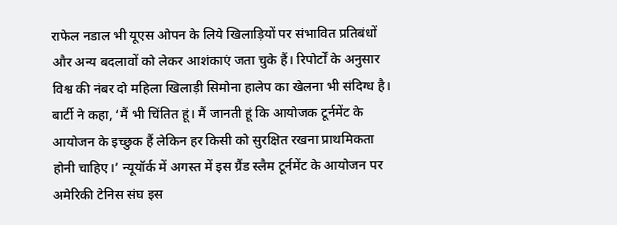राफेल नडाल भी यूएस ओपन के लिये खिलाड़ियों पर संभावित प्रतिबंधों और अन्य बदलावों को लेकर आशंकाएं जता चुके हैं। रिपोर्टों के अनुसार विश्व की नंबर दो महिला खिलाड़ी सिमोना हालेप का खेलना भी संदिग्ध है। बार्टी ने कहा, ‘मैं भी चिंतित हूं। मैं जानती हूं कि आयोजक टूर्नमेंट के आयोजन के इच्छुक हैं लेकिन हर किसी को सुरक्षित रखना प्राथमिकता होनी चाहिए।’ न्यूयॉर्क में अगस्त में इस ग्रैंड स्लैम टूर्नमेंट के आयोजन पर अमेरिकी टेनिस संघ इस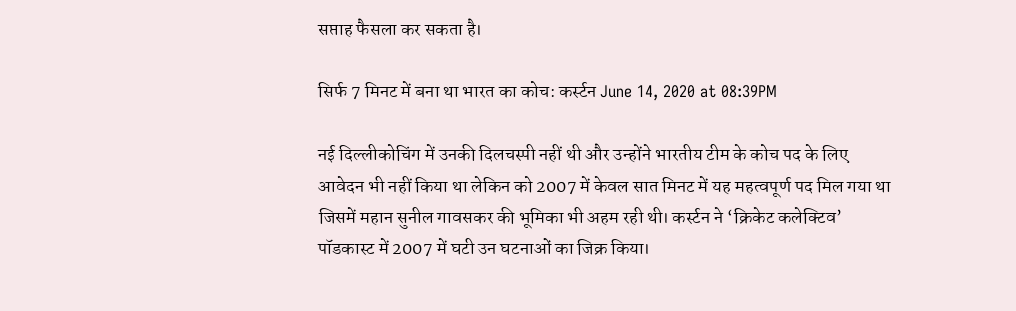सप्ताह फैसला कर सकता है।

सिर्फ 7 मिनट में बना था भारत का कोच: कर्स्टन June 14, 2020 at 08:39PM

नई दिल्लीकोचिंग में उनकी दिलचस्पी नहीं थी और उन्होंने भारतीय टीम के कोच पद के लिए आवेदन भी नहीं किया था लेकिन को 2007 में केवल सात मिनट में यह महत्वपूर्ण पद मिल गया था जिसमें महान सुनील गावसकर की भूमिका भी अहम रही थी। कर्स्टन ने ‘क्रिकेट कलेक्टिव’ पॉडकास्ट में 2007 में घटी उन घटनाओं का जिक्र किया।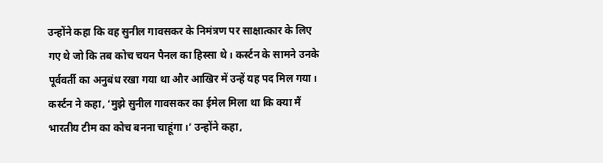उन्होंने कहा कि वह सुनील गावसकर के निमंत्रण पर साक्षात्कार के लिए गए थे जो कि तब कोच चयन पैनल का हिस्सा थे। कर्स्टन के सामने उनके पूर्ववर्ती का अनुबंध रखा गया था और आखिर में उन्हें यह पद मिल गया। कर्स्टन ने कहा, ‘मुझे सुनील गावसकर का ईमेल मिला था कि क्या मैं भारतीय टीम का कोच बनना चाहूंगा।’ उन्होंने कहा,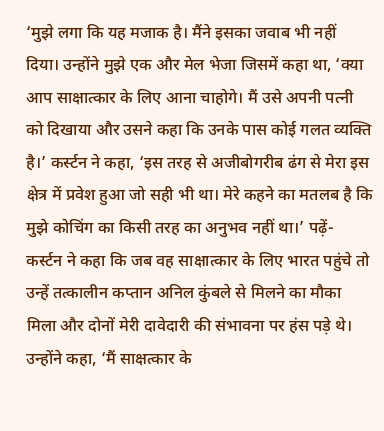‘मुझे लगा कि यह मजाक है। मैंने इसका जवाब भी नहीं दिया। उन्होंने मुझे एक और मेल भेजा जिसमें कहा था, ‘क्या आप साक्षात्कार के लिए आना चाहोगे। मैं उसे अपनी पत्नी को दिखाया और उसने कहा कि उनके पास कोई गलत व्यक्ति है।’ कर्स्टन ने कहा, ‘इस तरह से अजीबोगरीब ढंग से मेरा इस क्षेत्र में प्रवेश हुआ जो सही भी था। मेरे कहने का मतलब है कि मुझे कोचिंग का किसी तरह का अनुभव नहीं था।’ पढ़ें- कर्स्टन ने कहा कि जब वह साक्षात्कार के लिए भारत पहुंचे तो उन्हें तत्कालीन कप्तान अनिल कुंबले से मिलने का मौका मिला और दोनों मेरी दावेदारी की संभावना पर हंस पड़े थे। उन्होंने कहा, ‘मैं साक्षत्कार के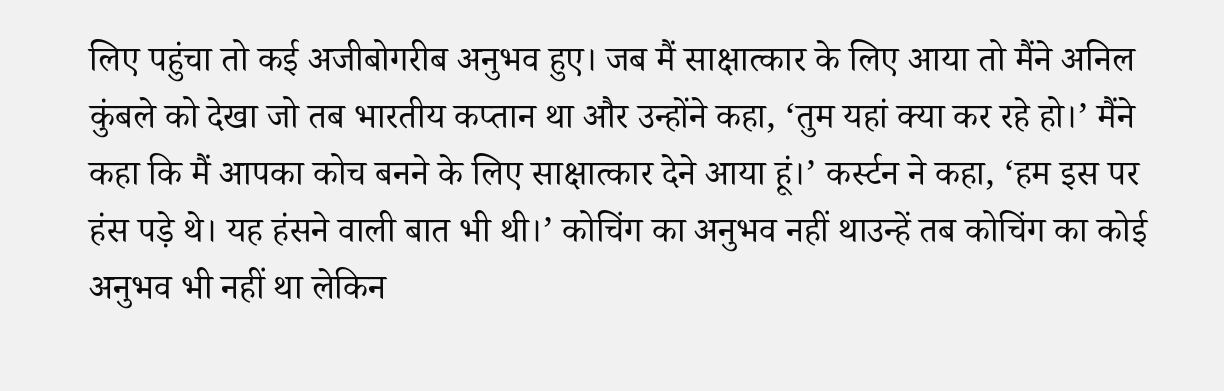लिए पहुंचा तो कई अजीबोगरीब अनुभव हुए। जब मैं साक्षात्कार के लिए आया तो मैंने अनिल कुंबले को देखा जो तब भारतीय कप्तान था और उन्होंने कहा, ‘तुम यहां क्या कर रहे हो।’ मैंने कहा कि मैं आपका कोच बनने के लिए साक्षात्कार देने आया हूं।’ कर्स्टन ने कहा, ‘हम इस पर हंस पड़े थे। यह हंसने वाली बात भी थी।’ कोचिंग का अनुभव नहीं थाउन्हें तब कोचिंग का कोई अनुभव भी नहीं था लेकिन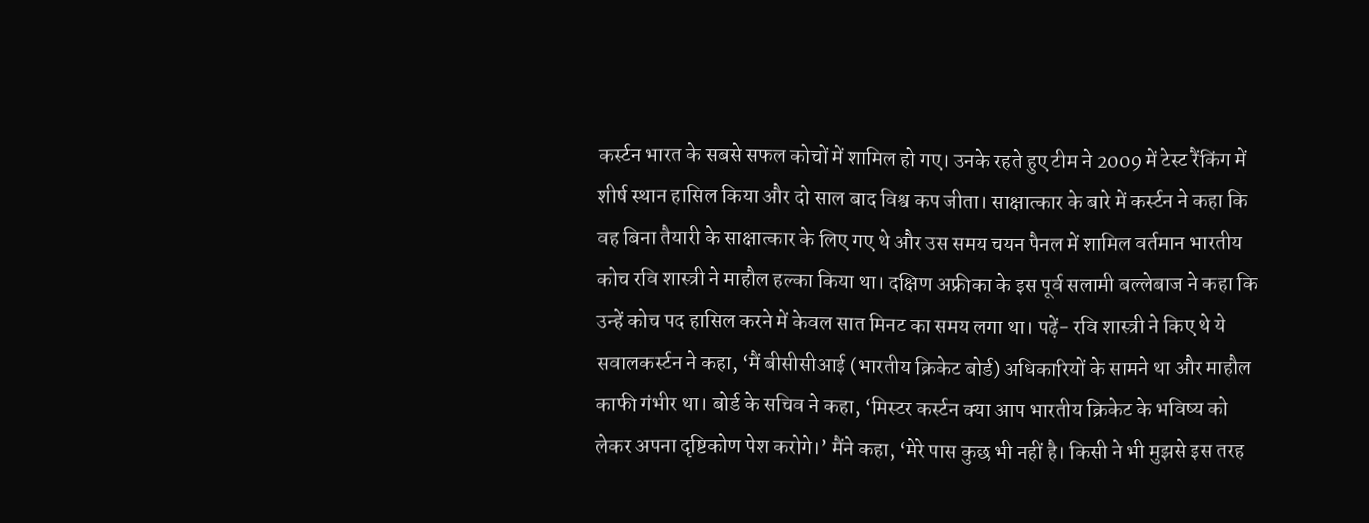कर्स्टन भारत के सबसे सफल कोचों में शामिल हो गए। उनके रहते हुए टीम ने 2009 में टेस्ट रैंकिंग में शीर्ष स्थान हासिल किया और दो साल बाद विश्व कप जीता। साक्षात्कार के बारे में कर्स्टन ने कहा कि वह बिना तैयारी के साक्षात्कार के लिए गए थे और उस समय चयन पैनल में शामिल वर्तमान भारतीय कोच रवि शास्त्री ने माहौल हल्का किया था। दक्षिण अफ्रीका के इस पूर्व सलामी बल्लेबाज ने कहा कि उन्हें कोच पद हासिल करने में केवल सात मिनट का समय लगा था। पढ़ें- रवि शास्त्री ने किए थे ये सवालकर्स्टन ने कहा, ‘मैं बीसीसीआई (भारतीय क्रिकेट बोर्ड) अधिकारियों के सामने था और माहौल काफी गंभीर था। बोर्ड के सचिव ने कहा, ‘मिस्टर कर्स्टन क्या आप भारतीय क्रिकेट के भविष्य को लेकर अपना दृष्टिकोण पेश करोगे।’ मैंने कहा, ‘मेरे पास कुछ भी नहीं है। किसी ने भी मुझसे इस तरह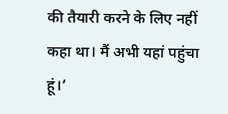की तैयारी करने के लिए नहीं कहा था। मैं अभी यहां पहुंचा हूं।’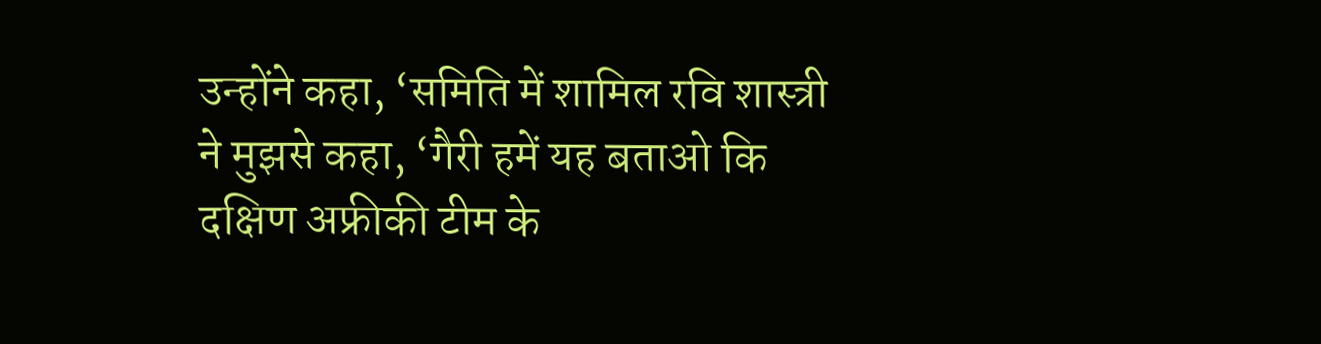उन्होंने कहा, ‘समिति में शामिल रवि शास्त्री ने मुझसे कहा, ‘गैरी हमें यह बताओ कि दक्षिण अफ्रीकी टीम के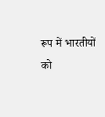रूप में भारतीयों को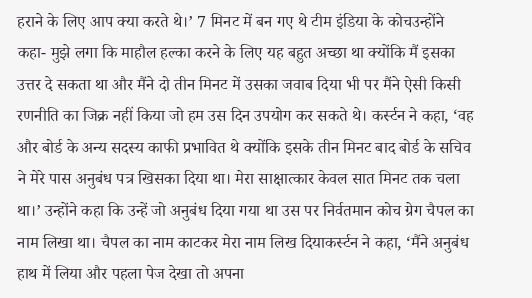हराने के लिए आप क्या करते थे।’ 7 मिनट में बन गए थे टीम इंडिया के कोचउन्होंने कहा- मुझे लगा कि माहौल हल्का करने के लिए यह बहुत अच्छा था क्योंकि मैं इसका उत्तर दे सकता था और मैंने दो तीन मिनट में उसका जवाब दिया भी पर मैंने ऐसी किसी रणनीति का जिक्र नहीं किया जो हम उस दिन उपयोग कर सकते थे। कर्स्टन ने कहा, ‘वह और बोर्ड के अन्य सदस्य काफी प्रभावित थे क्योंकि इसके तीन मिनट बाद बोर्ड के सचिव ने मेरे पास अनुबंध पत्र खिसका दिया था। मेरा साक्षात्कार केवल सात मिनट तक चला था।’ उन्होंने कहा कि उन्हें जो अनुबंध दिया गया था उस पर निर्वतमान कोच ग्रेग चैपल का नाम लिखा था। चैपल का नाम काटकर मेरा नाम लिख दियाकर्स्टन ने कहा, ‘मैंने अनुबंध हाथ में लिया और पहला पेज देखा तो अपना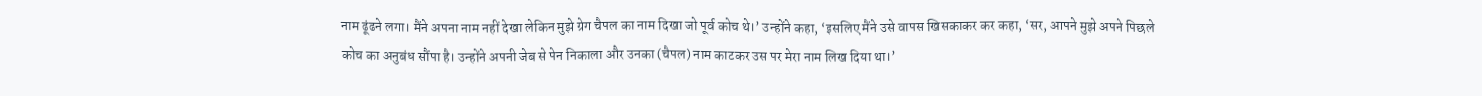नाम ढूंढने लगा। मैंने अपना नाम नहीं देखा लेकिन मुझे ग्रेग चैपल का नाम दिखा जो पूर्व कोच थे।’ उन्होंने कहा, ‘इसलिए मैंने उसे वापस खिसकाकर कर कहा, ‘सर, आपने मुझे अपने पिछले कोच का अनुबंध सौंपा है। उन्होंने अपनी जेब से पेन निकाला और उनका (चैपल) नाम काटकर उस पर मेरा नाम लिख दिया था।’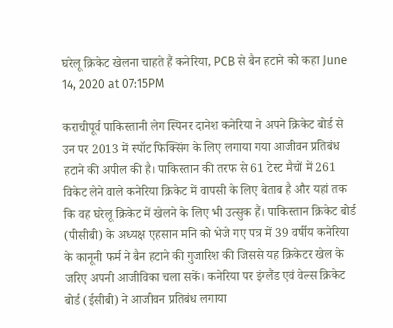घरेलू क्रिकेट खेलना चाहते हैं कनेरिया, PCB से बैन हटाने को कहा June 14, 2020 at 07:15PM

कराचीपूर्व पाकिस्तानी लेग स्पिनर दानेश कनेरिया ने अपने क्रिकेट बोर्ड से उन पर 2013 में स्पॉट फिक्सिंग के लिए लगाया गया आजीवन प्रतिबंध हटाने की अपील की है। पाकिस्तान की तरफ से 61 टेस्ट मैचों में 261 विकेट लेने वाले कनेरिया क्रिकेट में वापसी के लिए बेताब है और यहां तक कि वह घरेलू क्रिकेट में खेलने के लिए भी उत्सुक हैं। पाकिस्तान क्रिकेट बोर्ड (पीसीबी) के अध्यक्ष एहसान मनि को भेजे गए पत्र में 39 वर्षीय कनेरिया के कानूनी फर्म ने बैन हटाने की गुजारिश की जिससे यह क्रिकेटर खेल के जरिए अपनी आजीविका चला सकें। कनेरिया पर इंग्लैंड एवं वेल्स क्रिकेट बोर्ड (ईसीबी) ने आजीवन प्रतिबंध लगाया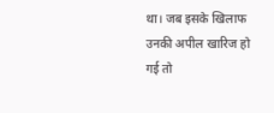था। जब इसके खिलाफ उनकी अपील खारिज हो गई तो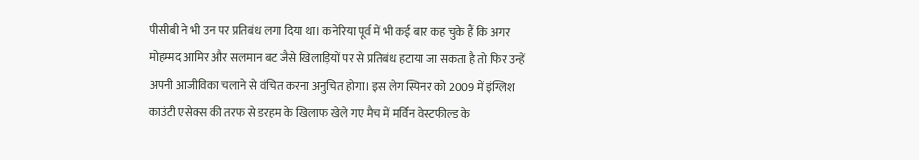पीसीबी ने भी उन पर प्रतिबंध लगा दिया था। कनेरिया पूर्व में भी कई बार कह चुके हैं कि अगर मोहम्मद आमिर और सलमान बट जैसे खिलाड़ियों पर से प्रतिबंध हटाया जा सकता है तो फिर उन्हें अपनी आजीविका चलाने से वंचित करना अनुचित होगा। इस लेग स्पिनर को 2009 में इंग्लिश काउंटी एसेक्स की तरफ से डरहम के खिलाफ खेले गए मैच में मर्विन वेस्टफील्ड के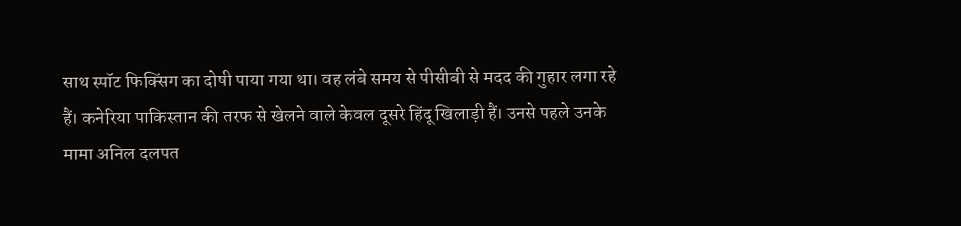साथ स्पॉट फिक्सिंग का दोषी पाया गया था। वह लंबे समय से पीसीबी से मदद की गुहार लगा रहे हैं। कनेरिया पाकिस्तान की तरफ से खेलने वाले केवल दूसरे हिंदू खिलाड़ी हैं। उनसे पहले उनके मामा अनिल दलपत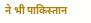ने भी पाकिस्तान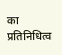का प्रतिनिधित्व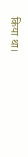किया था।